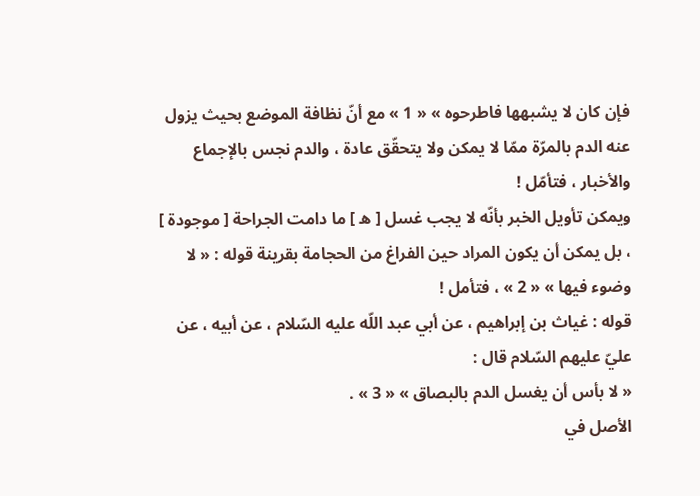فإن كان لا يشبهها فاطرحوه » « 1 » مع أنّ نظافة الموضع بحيث يزول عنه الدم بالمرّة ممّا لا يمكن ولا يتحقّق عادة ، والدم نجس بالإجماع والأخبار ، فتأمّل !
ويمكن تأويل الخبر بأنّه لا يجب غسل [ ه ] ما دامت الجراحة [ موجودة ] ، بل يمكن أن يكون المراد حين الفراغ من الحجامة بقرينة قوله : « لا وضوء فيها » « 2 » ، فتأمل !
قوله : غياث بن إبراهيم ، عن أبي عبد اللّه عليه السّلام ، عن أبيه ، عن عليّ عليهم السّلام قال :
« لا بأس أن يغسل الدم بالبصاق » « 3 » .
الأصل في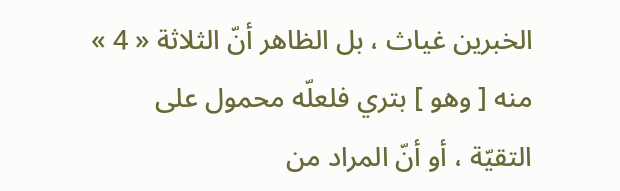الخبرين غياث ، بل الظاهر أنّ الثلاثة « 4 » منه [ وهو ] بتري فلعلّه محمول على التقيّة ، أو أنّ المراد من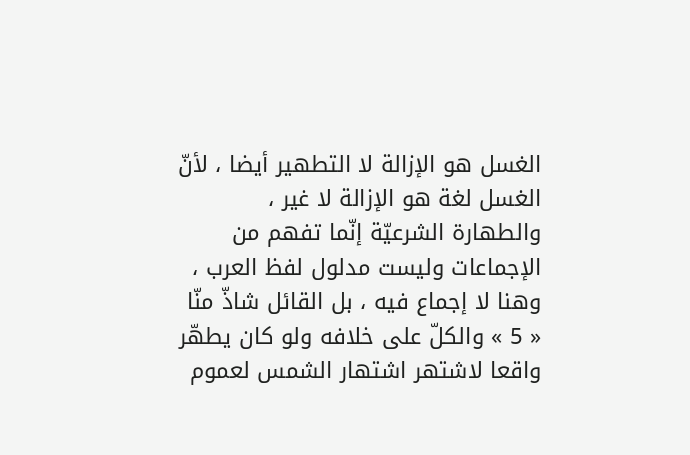الغسل هو الإزالة لا التطهير أيضا ، لأنّ الغسل لغة هو الإزالة لا غير ، والطهارة الشرعيّة إنّما تفهم من الإجماعات وليست مدلول لفظ العرب ، وهنا لا إجماع فيه ، بل القائل شاذّ منّا « 5 » والكلّ على خلافه ولو كان يطهّر واقعا لاشتهر اشتهار الشمس لعموم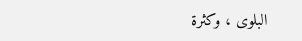البلوى ، وكثرة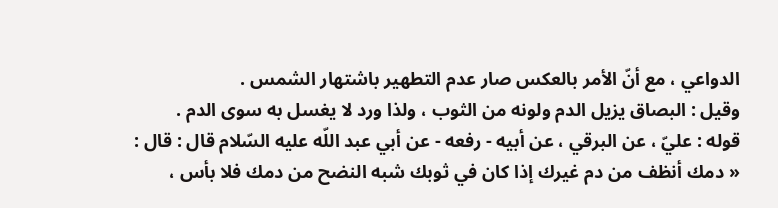الدواعي ، مع أنّ الأمر بالعكس صار عدم التطهير باشتهار الشمس .
وقيل : البصاق يزيل الدم ولونه من الثوب ، ولذا ورد لا يغسل به سوى الدم .
قوله : عليّ ، عن البرقي ، عن أبيه - رفعه - عن أبي عبد اللّه عليه السّلام قال : قال :
« دمك أنظف من دم غيرك إذا كان في ثوبك شبه النضح من دمك فلا بأس ،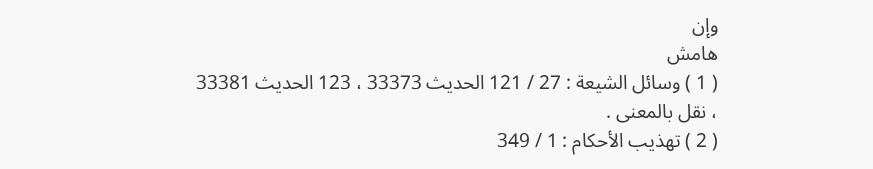وإن
هامش
( 1 ) وسائل الشيعة : 27 / 121 الحديث 33373 ، 123 الحديث 33381 ، نقل بالمعنى .
( 2 ) تهذيب الأحكام : 1 / 349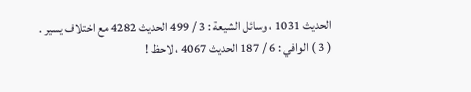الحديث 1031 ، وسائل الشيعة : 3 / 499 الحديث 4282 مع اختلاف يسير .
( 3 ) الوافي : 6 / 187 الحديث 4067 ، لاحظ !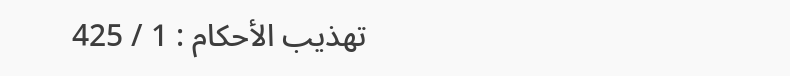تهذيب الأحكام : 1 / 425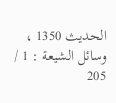الحديث 1350 ، وسائل الشيعة : 1 / 205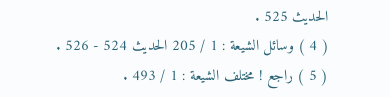الحديث 525 .
( 4 ) وسائل الشيعة : 1 / 205 الحديث 524 - 526 .
( 5 ) راجع ! مختلف الشيعة : 1 / 493 .